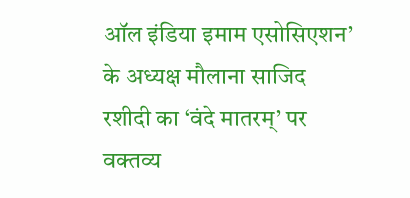ऑल इंडिया इमाम एसोसिएशन’ के अध्यक्ष मौलाना साजिद रशीदी का ‘वंदे मातरम्’ पर वक्तव्य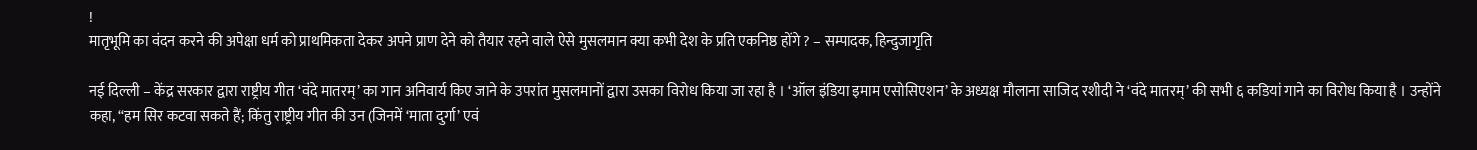!
मातृभूमि का वंदन करने की अपेक्षा धर्म को प्राथमिकता देकर अपने प्राण देने को तैयार रहने वाले ऐसे मुसलमान क्या कभी देश के प्रति एकनिष्ठ होंगे ? – सम्पादक, हिन्दुजागृति

नई दिल्ली – केंद्र सरकार द्वारा राष्ट्रीय गीत ‘वंदे मातरम्’ का गान अनिवार्य किए जाने के उपरांत मुसलमानों द्वारा उसका विरोध किया जा रहा है । ‘ऑल इंडिया इमाम एसोसिएशन’ के अध्यक्ष मौलाना साजिद रशीदी ने ‘वंदे मातरम्’ की सभी ६ कडियां गाने का विरोध किया है । उन्होंने कहा, “हम सिर कटवा सकते हैं; किंतु राष्ट्रीय गीत की उन (जिनमें ‘माता दुर्गा’ एवं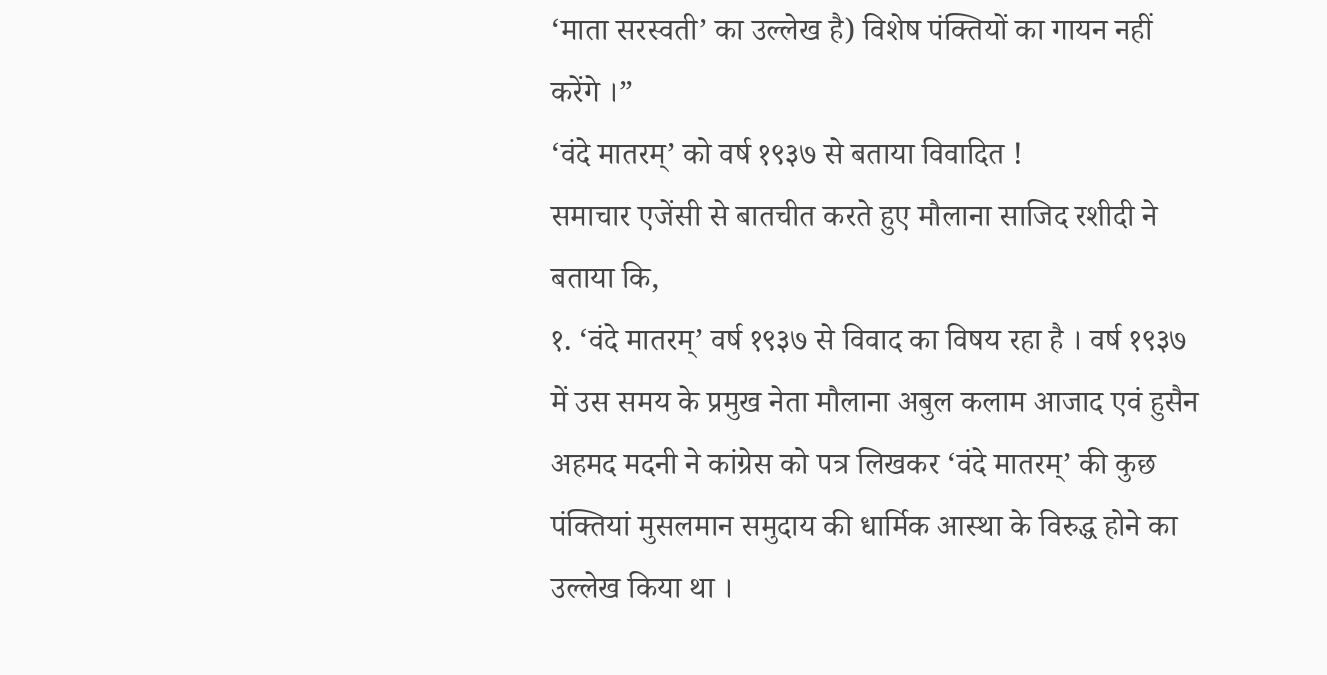‘माता सरस्वती’ का उल्लेख है) विशेष पंक्तियों का गायन नहीं करेंगे ।”
‘वंदे मातरम्’ को वर्ष १९३७ से बताया विवादित !
समाचार एजेंसी से बातचीत करते हुए मौलाना साजिद रशीदी ने बताया कि,
१. ‘वंदे मातरम्’ वर्ष १९३७ से विवाद का विषय रहा है । वर्ष १९३७ में उस समय के प्रमुख नेता मौलाना अबुल कलाम आजाद एवं हुसैन अहमद मदनी ने कांग्रेस को पत्र लिखकर ‘वंदे मातरम्’ की कुछ पंक्तियां मुसलमान समुदाय की धार्मिक आस्था के विरुद्ध होने का उल्लेख किया था ।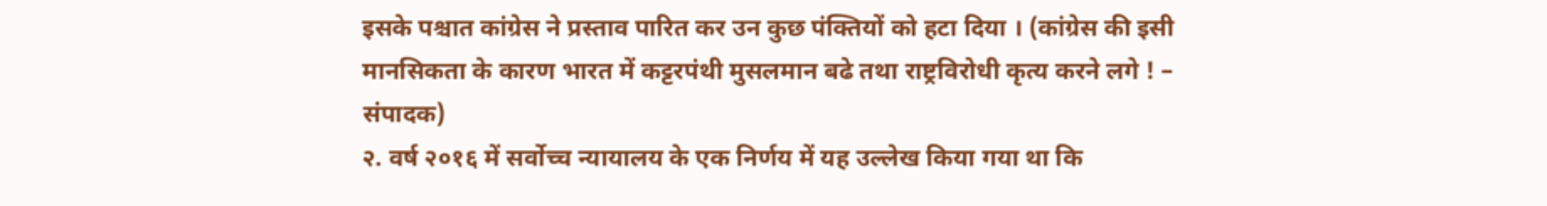इसके पश्चात कांग्रेस ने प्रस्ताव पारित कर उन कुछ पंक्तियों को हटा दिया । (कांग्रेस की इसी मानसिकता के कारण भारत में कट्टरपंथी मुसलमान बढे तथा राष्ट्रविरोधी कृत्य करने लगे ! – संपादक)
२. वर्ष २०१६ में सर्वोच्च न्यायालय के एक निर्णय में यह उल्लेख किया गया था कि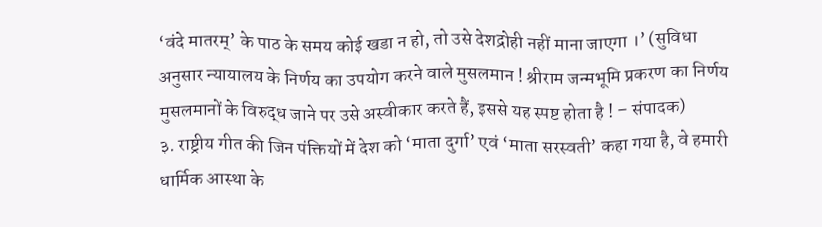‘वंदे मातरम्’ के पाठ के समय कोई खडा न हो, तो उसे देशद्रोही नहीं माना जाएगा ।’ (सुविधा अनुसार न्यायालय के निर्णय का उपयोग करने वाले मुसलमान ! श्रीराम जन्मभूमि प्रकरण का निर्णय मुसलमानों के विरुद्ध जाने पर उसे अस्वीकार करते हैं, इससे यह स्पष्ट होता है ! – संपादक)
३. राष्ट्रीय गीत की जिन पंक्तियों में देश को ‘माता दुर्गा’ एवं ‘माता सरस्वती’ कहा गया है, वे हमारी धार्मिक आस्था के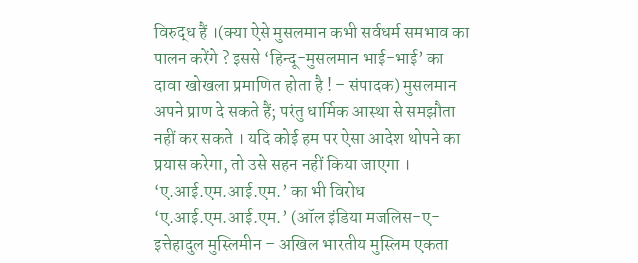विरुद्ध हैं ।(क्या ऐसे मुसलमान कभी सर्वधर्म समभाव का पालन करेंगे ? इससे ‘हिन्दू-मुसलमान भाई-भाई’ का दावा खोखला प्रमाणित होता है ! – संपादक) मुसलमान अपने प्राण दे सकते हैं; परंतु धार्मिक आस्था से समझौता नहीं कर सकते । यदि कोई हम पर ऐसा आदेश थोपने का प्रयास करेगा, तो उसे सहन नहीं किया जाएगा ।
‘ए.आई.एम.आई.एम.’ का भी विरोध
‘ए.आई.एम.आई.एम.’ (ऑल इंडिया मजलिस-ए-इत्तेहादुल मुस्लिमीन – अखिल भारतीय मुस्लिम एकता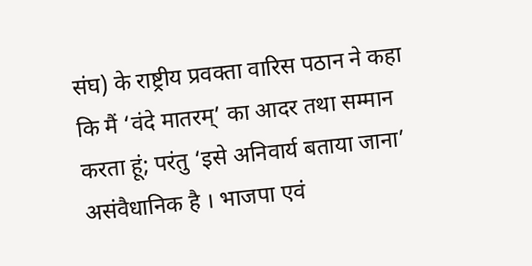संघ) के राष्ट्रीय प्रवक्ता वारिस पठान ने कहा कि मैं ‘वंदे मातरम्’ का आदर तथा सम्मान करता हूं; परंतु ‘इसे अनिवार्य बताया जाना’ असंवैधानिक है । भाजपा एवं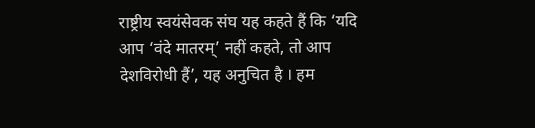राष्ट्रीय स्वयंसेवक संघ यह कहते हैं कि ‘यदि आप ‘वंदे मातरम्’ नहीं कहते, तो आप देशविरोधी हैं’, यह अनुचित है । हम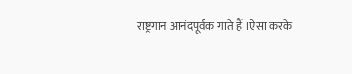राष्ट्रगान आनंदपूर्वक गाते हैं ।ऐसा करके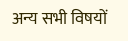अन्य सभी विषयों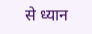से ध्यान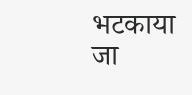भटकाया जा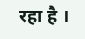रहा है ।